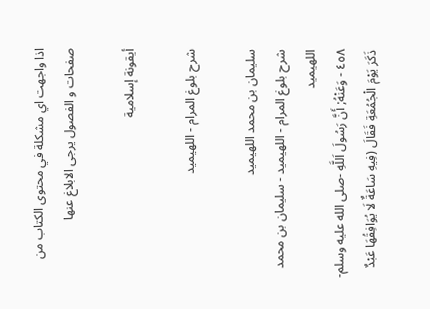اذا واجهت اي مشكلة في محتوى الكتاب من صفحات و الفصول يرجى الابلاغ عنها

أيقونة إسلامية

شرح بلوغ المرام - اللهيميد

سليمان بن محمد اللهيميد
شرح بلوغ المرام - اللهيميد - سليمان بن محمد اللهيميد
٤٥٨ - وَعَنْهُ; أَنَّ رَسُولَ اَللَّهِ -صلى الله عليه وسلم- ذَكَرَ يَوْمَ الْجُمُعَةِ فَقَالَ (فِيهِ سَاعَةٌ لَا يُوَافِقُهَا عَبْدٌ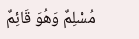مُسْلِمٌ وَهُوَ قَائِمٌ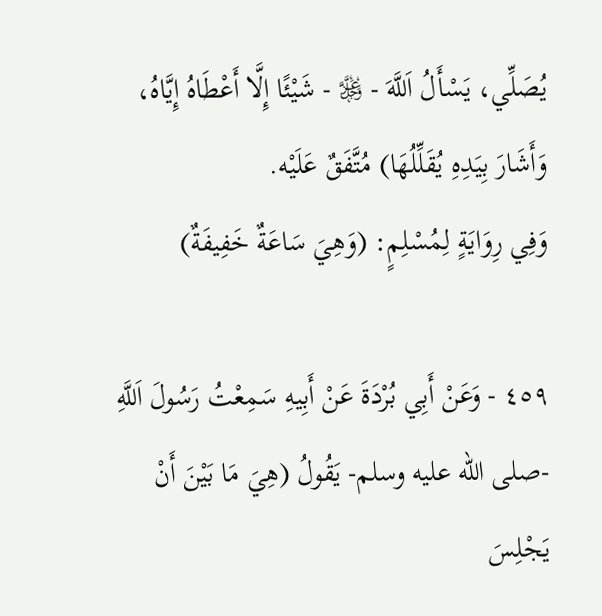يُصَلِّي، يَسْأَلُ اَللَّهَ - ﷿ - شَيْئًا إِلَّا أَعْطَاهُ إِيَّاهُ، وَأَشَارَ بِيَدِهِ يُقَلِّلُهَا) مُتَّفَقٌ عَلَيْه.
وَفِي رِوَايَةٍ لِمُسْلِمٍ: (وَهِيَ سَاعَةٌ خَفِيفَةٌ)

٤٥٩ - وَعَنْ أَبِي بُرْدَةَ عَنْ أَبِيهِ سَمِعْتُ رَسُولَ اَللَّهِ -صلى الله عليه وسلم- يَقُولُ (هِيَ مَا بَيْنَ أَنْ يَجْلِسَ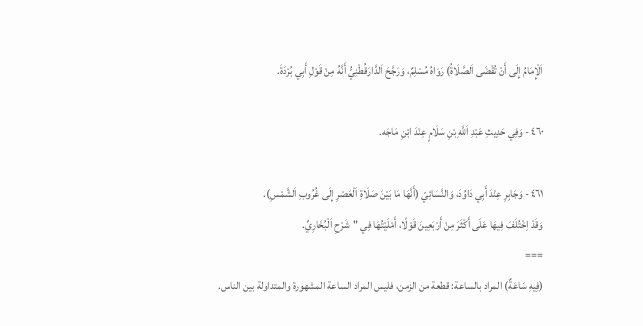اَلْإِمَامُ إِلَى أَنْ تُقْضَى اَلصَّلَاةُ) رَوَاهُ مُسْلِمٌ، وَرَجَّحَ اَلدَّارَقُطْنِيُّ أَنَّهُ مِنْ قَوْلِ أَبِي بُرْدَةَ.

٤٦٠ - وَفِي حَدِيثِ عَبْدِ اَللَّهِ بْنِ سَلَامٍ عِنْدَ ابْنِ مَاجَه.

٤٦١ - وَجَابِرِ عِنْدَ أَبِي دَاوُدَ، وَالنَّسَائِيّ (أَنَّهَا مَا بَيْنَ صَلَاةِ اَلْعَصْرِ إِلَى غُرُوبِ اَلشَّمْسِ).
وَقَدْ اِخْتُلَفَ فِيهَا عَلَى أَكْثَرَ مِنْ أَرْبَعِينَ قَوْلًا، أَمْلَيْتُهَا فِي "شَرْحِ اَلْبُخَارِيِّ.
===
(فِيهِ سَاعَةٌ) المراد بالساعة: قطعة من الزمن، فليس المراد الساعة المشهورة والمتداولة بين الناس.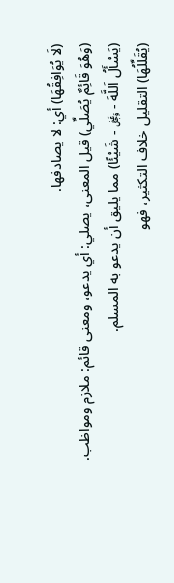(لَا يُوَافِقُهَا) أي: لا يصادفها.
(وَهُوَ قَائِمٌ يُصَلِّي) قيل المعنى، يصلي: أي يدعو، ومعنى قائم: ملازم ومواظب.
(يَسْأَلُ اَللَّهَ - ﷿ - شَيْئًا) مما يليق أن يدعو به المسلم.
(يُقَلِّلُهَا) التقليل خلاف التكثير، فهو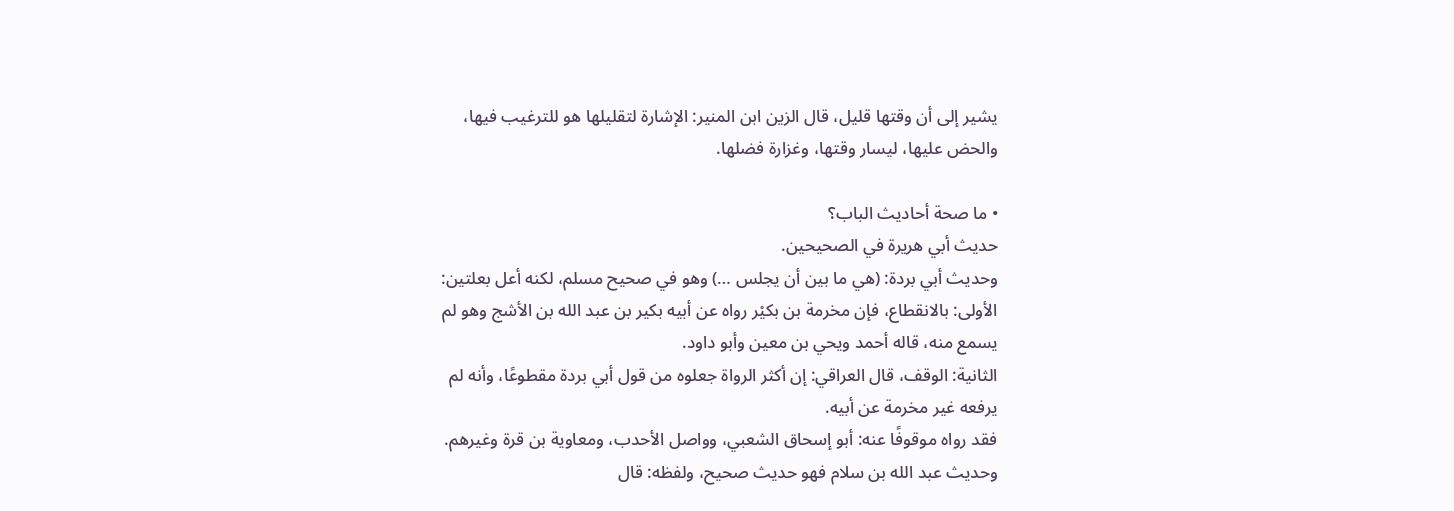يشير إلى أن وقتها قليل، قال الزين ابن المنير: الإشارة لتقليلها هو للترغيب فيها، والحض عليها، ليسار وقتها، وغزارة فضلها.

• ما صحة أحاديث الباب؟
حديث أبي هريرة في الصحيحين.
وحديث أبي بردة: (هي ما بين أن يجلس …) وهو في صحيح مسلم، لكنه أعل بعلتين:
الأولى: بالانقطاع، فإن مخرمة بن بكيْر رواه عن أبيه بكير بن عبد الله بن الأشج وهو لم يسمع منه، قاله أحمد ويحي بن معين وأبو داود.
الثانية: الوقف، قال العراقي: إن أكثر الرواة جعلوه من قول أبي بردة مقطوعًا، وأنه لم يرفعه غير مخرمة عن أبيه.
فقد رواه موقوفًا عنه: أبو إسحاق الشعبي، وواصل الأحدب، ومعاوية بن قرة وغيرهم.
وحديث عبد الله بن سلام فهو حديث صحيح، ولفظه: قال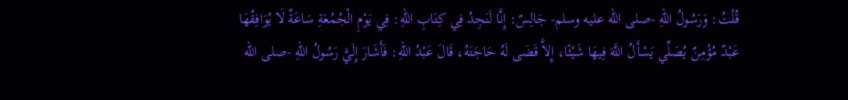قُلْتُ: وَرَسُولُ اللهِ -صلى الله عليه وسلم- جَالِسٌ: إِنَّا لَنَجِدُ فِي كِتَابِ اللهِ: فِي يَوْمِ الْجُمُعَةِ سَاعَةٌ لَا يُوَافِقُهَا عَبْدٌ مُؤْمِنٌ يُصَلِّي يَسْأَلُ اللَّهَ فِيهَا شَيْئًا، إِلاَّ قَضَى لَهُ حَاجَتَهُ، قَالَ عَبْدُ اللهِ: فَأَشَارَ إِلَيَّ رَسُولُ اللهِ -صلى الله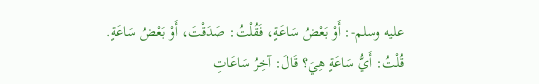عليه وسلم-: أَوْ بَعْضُ سَاعَةٍ، فَقُلْتُ: صَدَقْتَ، أَوْ بَعْضُ سَاعَةٍ.
قُلْتُ: أَيُّ سَاعَةٍ هِيَ؟ قَالَ: آخِرُ سَاعَاتِ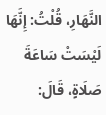النَّهَارِ، قُلْتُ: إِنَّهَا لَيْسَتْ سَاعَةَ صَلَاةٍ، قَالَ: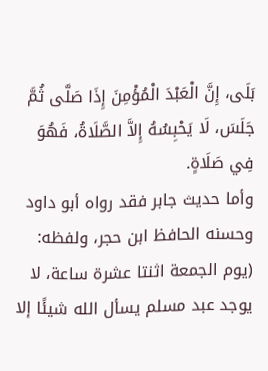بَلَى، إِنَّ الْعَبْدَ الْمُؤْمِنَ إِذَا صَلَّى ثُمَّ جَلَسَ، لَا يَحْبِسُهُ إِلاَّ الصَّلَاةُ، فَهُوَ فِي صَلَاةٍ.
وأما حديث جابر فقد رواه أبو داود وحسنه الحافظ ابن حجر، ولفظه: (يوم الجمعة اثنتا عشرة ساعة، لا يوجد عبد مسلم يسأل الله شيئًا إلا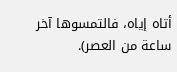أتاه إياه، فالتمسوها آخر ساعة من العصر).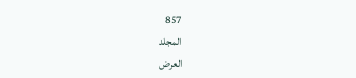857
المجلد
العرض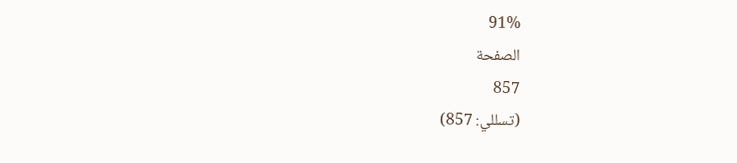91%
الصفحة
857
(تسللي: 857)